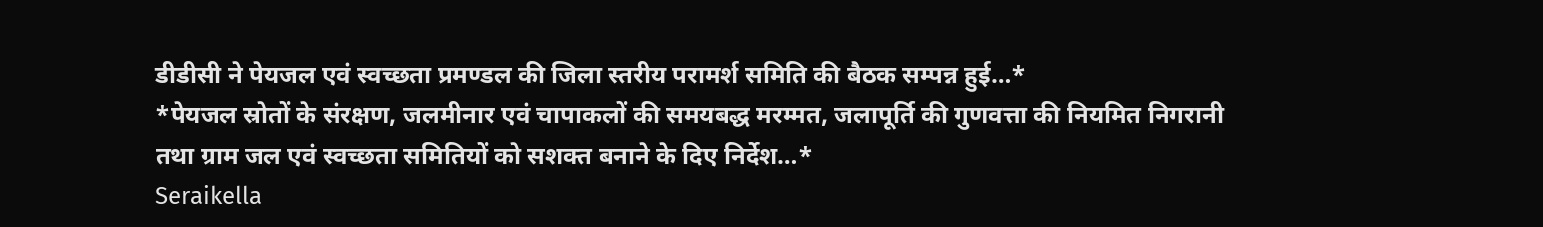डीडीसी ने पेयजल एवं स्वच्छता प्रमण्डल की जिला स्तरीय परामर्श समिति की बैठक सम्पन्न हुई…*
*पेयजल स्रोतों के संरक्षण, जलमीनार एवं चापाकलों की समयबद्ध मरम्मत, जलापूर्ति की गुणवत्ता की नियमित निगरानी तथा ग्राम जल एवं स्वच्छता समितियों को सशक्त बनाने के दिए निर्देश…*
Seraikella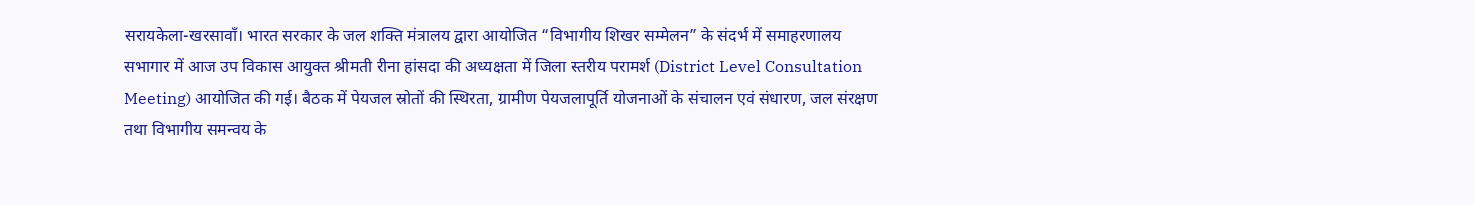सरायकेला-खरसावाँ। भारत सरकार के जल शक्ति मंत्रालय द्वारा आयोजित “विभागीय शिखर सम्मेलन” के संदर्भ में समाहरणालय सभागार में आज उप विकास आयुक्त श्रीमती रीना हांसदा की अध्यक्षता में जिला स्तरीय परामर्श (District Level Consultation Meeting) आयोजित की गई। बैठक में पेयजल स्रोतों की स्थिरता, ग्रामीण पेयजलापूर्ति योजनाओं के संचालन एवं संधारण, जल संरक्षण तथा विभागीय समन्वय के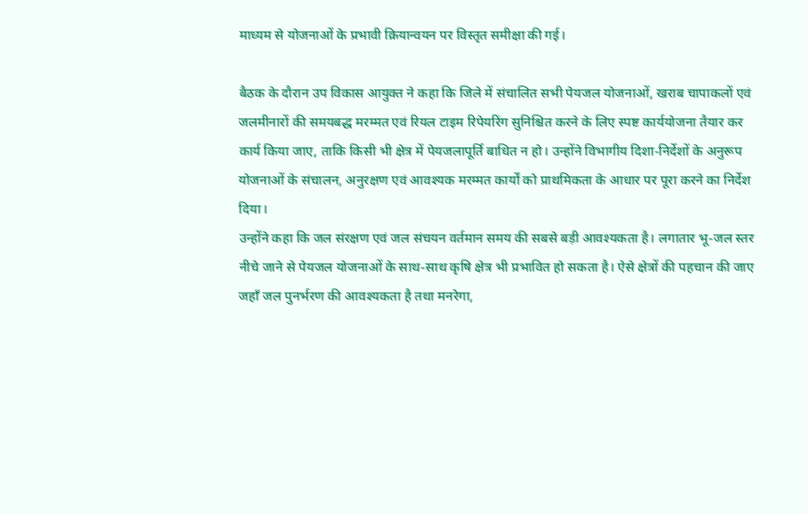माध्यम से योजनाओं के प्रभावी क्रियान्वयन पर विस्तृत समीक्षा की गई।

बैठक के दौरान उप विकास आयुक्त ने कहा कि जिले में संचालित सभी पेयजल योजनाओं, खराब चापाकलों एवं जलमीनारों की समयबद्ध मरम्मत एवं रियल टाइम रिपेयरिंग सुनिश्चित करने के लिए स्पष्ट कार्ययोजना तैयार कर कार्य किया जाए, ताकि किसी भी क्षेत्र में पेयजलापूर्ति बाधित न हो। उन्होंने विभागीय दिशा-निर्देशों के अनुरूप योजनाओं के संचालन, अनुरक्षण एवं आवश्यक मरम्मत कार्यों को प्राथमिकता के आधार पर पूरा करने का निर्देश दिया।
उन्होंने कहा कि जल संरक्षण एवं जल संचयन वर्तमान समय की सबसे बड़ी आवश्यकता है। लगातार भू-जल स्तर नीचे जाने से पेयजल योजनाओं के साथ-साथ कृषि क्षेत्र भी प्रभावित हो सकता है। ऐसे क्षेत्रों की पहचान की जाए जहाँ जल पुनर्भरण की आवश्यकता है तथा मनरेगा,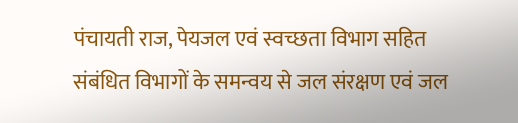पंचायती राज, पेयजल एवं स्वच्छता विभाग सहित संबंधित विभागों के समन्वय से जल संरक्षण एवं जल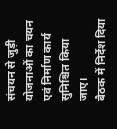संचयन से जुड़ी योजनाओं का चयन एवं निर्माण कार्य सुनिश्चित किया जाए।
बैठक में निर्देश दिया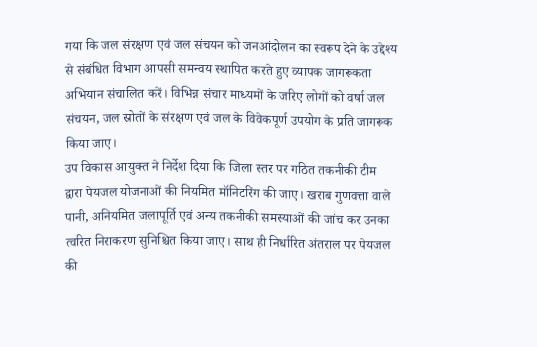गया कि जल संरक्षण एवं जल संचयन को जनआंदोलन का स्वरूप देने के उद्देश्य से संबंधित विभाग आपसी समन्वय स्थापित करते हुए व्यापक जागरूकता अभियान संचालित करें। विभिन्न संचार माध्यमों के जरिए लोगों को वर्षा जल संचयन, जल स्रोतों के संरक्षण एवं जल के विवेकपूर्ण उपयोग के प्रति जागरूक किया जाए।
उप विकास आयुक्त ने निर्देश दिया कि जिला स्तर पर गठित तकनीकी टीम द्वारा पेयजल योजनाओं की नियमित मॉनिटरिंग की जाए। खराब गुणवत्ता वाले पानी, अनियमित जलापूर्ति एवं अन्य तकनीकी समस्याओं की जांच कर उनका त्वरित निराकरण सुनिश्चित किया जाए। साथ ही निर्धारित अंतराल पर पेयजल की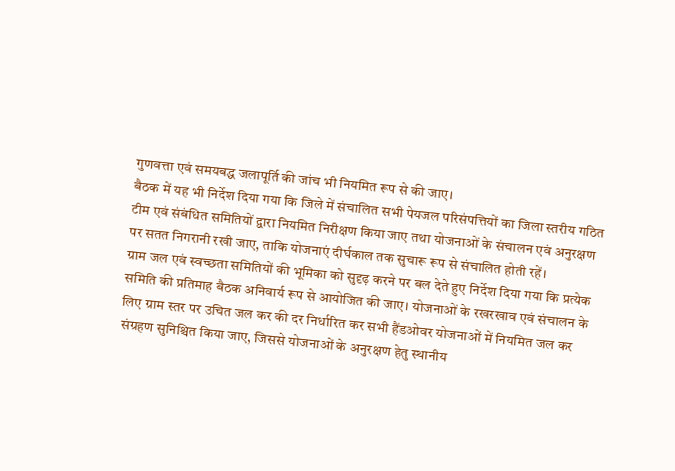गुणवत्ता एवं समयबद्ध जलापूर्ति की जांच भी नियमित रूप से की जाए।
बैठक में यह भी निर्देश दिया गया कि जिले में संचालित सभी पेयजल परिसंपत्तियों का जिला स्तरीय गठित टीम एवं संबंधित समितियों द्वारा नियमित निरीक्षण किया जाए तथा योजनाओं के संचालन एवं अनुरक्षण पर सतत निगरानी रखी जाए, ताकि योजनाएं दीर्घकाल तक सुचारू रूप से संचालित होती रहें।
ग्राम जल एवं स्वच्छता समितियों की भूमिका को सुदृढ़ करने पर बल देते हुए निर्देश दिया गया कि प्रत्येक समिति की प्रतिमाह बैठक अनिवार्य रूप से आयोजित की जाए। योजनाओं के रखरखाव एवं संचालन के लिए ग्राम स्तर पर उचित जल कर की दर निर्धारित कर सभी हैंडओवर योजनाओं में नियमित जल कर संग्रहण सुनिश्चित किया जाए, जिससे योजनाओं के अनुरक्षण हेतु स्थानीय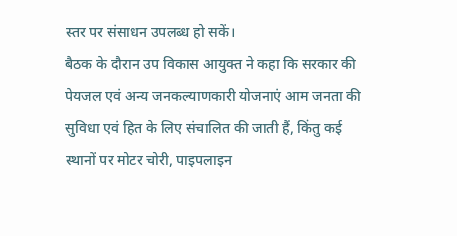स्तर पर संसाधन उपलब्ध हो सकें।
बैठक के दौरान उप विकास आयुक्त ने कहा कि सरकार की पेयजल एवं अन्य जनकल्याणकारी योजनाएं आम जनता की सुविधा एवं हित के लिए संचालित की जाती हैं, किंतु कई स्थानों पर मोटर चोरी, पाइपलाइन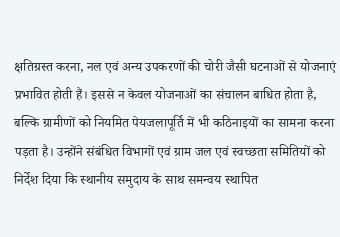क्षतिग्रस्त करना, नल एवं अन्य उपकरणों की चोरी जैसी घटनाओं से योजनाएं प्रभावित होती हैं। इससे न केवल योजनाओं का संचालन बाधित होता है, बल्कि ग्रामीणों को नियमित पेयजलापूर्ति में भी कठिनाइयों का सामना करना पड़ता है। उन्होंने संबंधित विभागों एवं ग्राम जल एवं स्वच्छता समितियों को निर्देश दिया कि स्थानीय समुदाय के साथ समन्वय स्थापित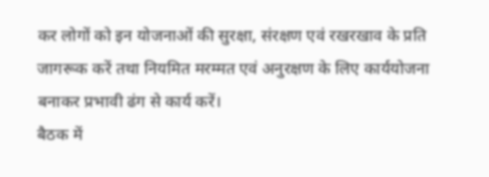कर लोगों को इन योजनाओं की सुरक्षा, संरक्षण एवं रखरखाव के प्रति जागरूक करें तथा नियमित मरम्मत एवं अनुरक्षण के लिए कार्ययोजना बनाकर प्रभावी ढंग से कार्य करें।
बैठक में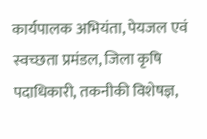कार्यपालक अभियंता, पेयजल एवं स्वच्छता प्रमंडल, जिला कृषि पदाधिकारी, तकनीकी विशेषज्ञ,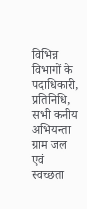विभिन्न विभागों के पदाधिकारी, प्रतिनिधि, सभी कनीय अभियन्ता ग्राम जल एवं स्वच्छता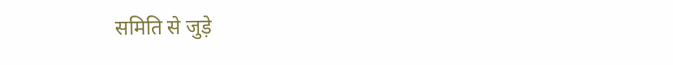समिति से जुड़े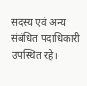सदस्य एवं अन्य संबंधित पदाधिकारी उपस्थित रहे।